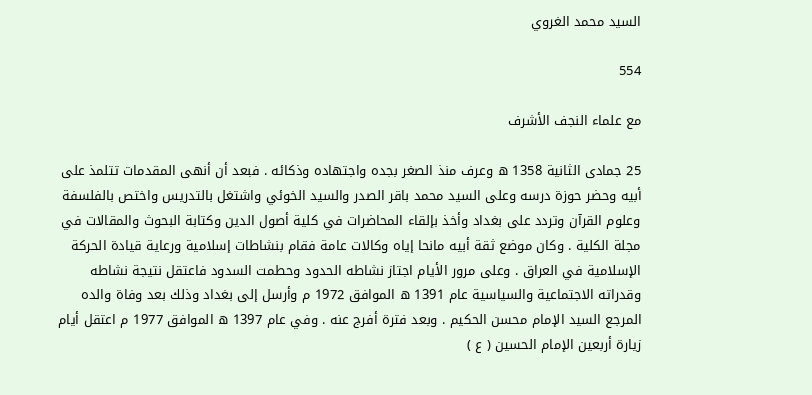السيد محمد الغروي

554

مع علماء النجف الأشرف

25 جمادى الثانية 1358 ه وعرف منذ الصغر بجده واجتهاده وذكائه . فبعد أن أنهى المقدمات تتلمذ على أبيه وحضر حوزة درسه وعلى السيد محمد باقر الصدر والسيد الخوئي واشتغل بالتدريس واختص بالفلسفة وعلوم القرآن وتردد على بغداد وأخذ بإلقاء المحاضرات في كلية أصول الدين وكتابة البحوث والمقالات في مجلة الكلية . وكان موضع ثقة أبيه مانحا إياه وكالات عامة فقام بنشاطات إسلامية ورعاية قيادة الحركة الإسلامية في العراق . وعلى مرور الأيام اجتاز نشاطه الحدود وحطمت السدود فاعتقل نتيجة نشاطه وقدراته الاجتماعية والسياسية عام 1391 ه الموافق 1972 م وأرسل إلى بغداد وذلك بعد وفاة والده المرجع السيد الإمام محسن الحكيم . وبعد فترة أفرج عنه . وفي عام 1397 ه الموافق 1977 م اعتقل أيام زيارة أربعين الإمام الحسين ( ع )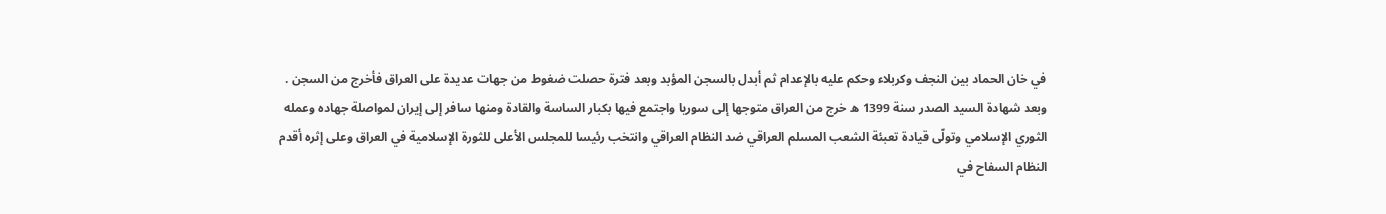في خان الحماد بين النجف وكربلاء وحكم عليه بالإعدام ثم أبدل بالسجن المؤبد وبعد فترة حصلت ضغوط من جهات عديدة على العراق فأخرج من السجن . وبعد شهادة السيد الصدر سنة 1399 ه خرج من العراق متوجها إلى سوريا واجتمع فيها بكبار الساسة والقادة ومنها سافر إلى إيران لمواصلة جهاده وعمله الثوري الإسلامي وتولّى قيادة تعبئة الشعب المسلم العراقي ضد النظام العراقي وانتخب رئيسا للمجلس الأعلى للثورة الإسلامية في العراق وعلى إثره أقدم النظام السفاح في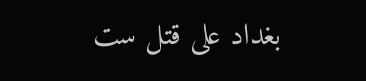بغداد على قتل ست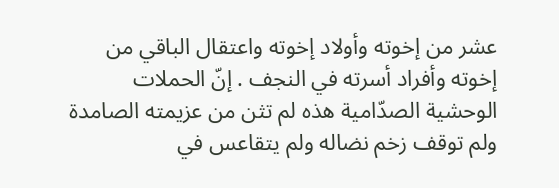عشر من إخوته وأولاد إخوته واعتقال الباقي من إخوته وأفراد أسرته في النجف . إنّ الحملات الوحشية الصدّامية هذه لم تثن من عزيمته الصامدة ولم توقف زخم نضاله ولم يتقاعس في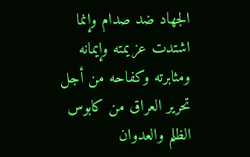الجهاد ضد صدام وإنما اشتدت عزيمته وإيمانه ومثابرته وكفاحه من أجل تحرير العراق من كابوس الظلم والعدوان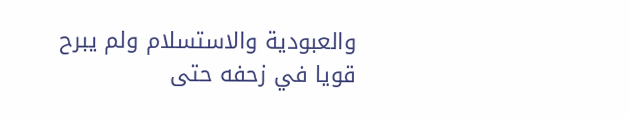والعبودية والاستسلام ولم يبرح قويا في زحفه حتى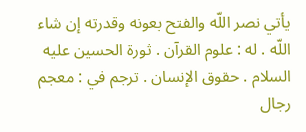يأتي نصر اللّه والفتح بعونه وقدرته إن شاء اللّه . له : علوم القرآن . ثورة الحسين عليه السلام . حقوق الإنسان . ترجم في : معجم رجال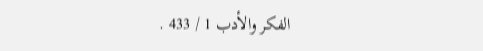الفكر والأدب 1 / 433 .